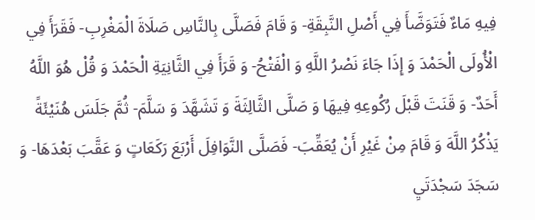فِيهِ مَاءٌ فَتَوَضَّأَ فِي أَصْلِ النَّبِقَةِ- وَ قَامَ فَصَلَّى بِالنَّاسِ صَلَاةَ الْمَغْرِبِ- فَقَرَأَ فِي الْأُولَى الْحَمْدَ وَ إِذَا جَاءَ نَصْرُ اللَّهِ وَ الْفَتْحُ- وَ قَرَأَ فِي الثَّانِيَةِ الْحَمْدَ وَ قُلْ هُوَ اللَّهُ أَحَدٌ- وَ قَنَتَ قَبْلَ رُكُوعِهِ فِيهَا وَ صَلَّى الثَّالِثَةَ وَ تَشَهَّدَ وَ سَلَّمَ- ثُمَّ جَلَسَ هُنَيْئَةً يَذْكُرُ اللَّهَ وَ قَامَ مِنْ غَيْرِ أَنْ يُعَقِّبَ- فَصَلَّى النَّوَافِلَ أَرْبَعَ رَكَعَاتٍ وَ عَقَّبَ بَعْدَهَا- وَ سَجَدَ سَجْدَتَيِ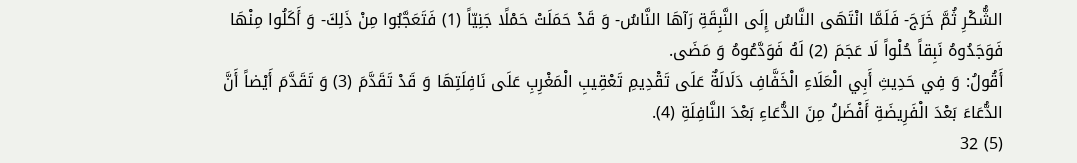الشُّكْرِ ثُمَّ خَرَجَ- فَلَمَّا انْتَهَى النَّاسُ إِلَى النَّبِقَةِ رَآهَا النَّاسُ- وَ قَدْ حَمَلَتْ حَمْلًا جَنِيّاً (1) فَتَعَجَّبُوا مِنْ ذَلِكَ- وَ أَكَلُوا مِنْهَا فَوَجَدُوهُ نَبِقاً حُلْواً لَا عَجَمَ (2) لَهُ فَوَدَّعُوهُ وَ مَضَى.
أَقُولُ: وَ فِي حَدِيثِ أَبِي الْعَلَاءِ الْخَفَّافِ دَلَالَةٌ عَلَى تَقْدِيمِ تَعْقِيبِ الْمَغْرِبِ عَلَى نَافِلَتِهَا وَ قَدْ تَقَدَّمَ (3) وَ تَقَدَّمَ أَيْضاً أَنَّ الدُّعَاءَ بَعْدَ الْفَرِيضَةِ أَفْضَلُ مِنَ الدُّعَاءِ بَعْدَ النَّافِلَةِ (4).
(5) 32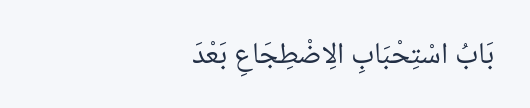بَابُ اسْتِحْبَابِ الِاضْطِجَاعِ بَعْدَ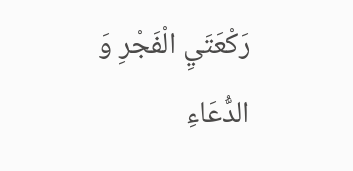رَكْعَتَيِ الْفَجْرِ وَ الدُّعَاءِ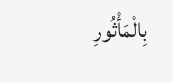بِالْمَأْثُورِ